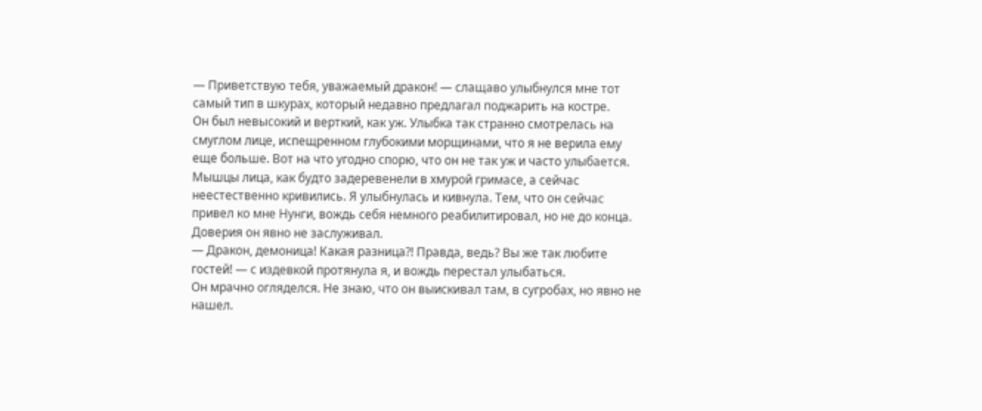— Приветствую тебя, уважаемый дракон! — слащаво улыбнулся мне тот самый тип в шкурах, который недавно предлагал поджарить на костре.
Он был невысокий и верткий, как уж. Улыбка так странно смотрелась на смуглом лице, испещренном глубокими морщинами, что я не верила ему еще больше. Вот на что угодно спорю, что он не так уж и часто улыбается. Мышцы лица, как будто задеревенели в хмурой гримасе, а сейчас неестественно кривились. Я улыбнулась и кивнула. Тем, что он сейчас привел ко мне Нунги, вождь себя немного реабилитировал, но не до конца. Доверия он явно не заслуживал.
— Дракон, демоница! Какая разница⁈ Правда, ведь? Вы же так любите гостей! — с издевкой протянула я, и вождь перестал улыбаться.
Он мрачно огляделся. Не знаю, что он выискивал там, в сугробах, но явно не нашел.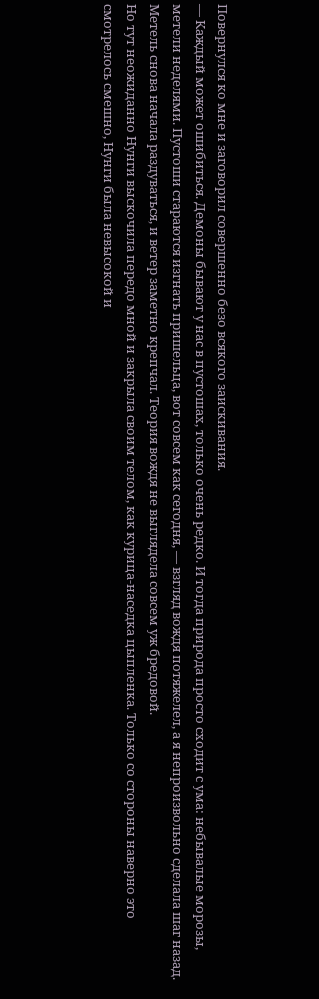Повернулся ко мне и заговорил совершенно безо всякого заискивания.
— Каждый может ошибиться. Демоны бывают у нас в пустошах, только очень редко. И тогда природа просто сходит с ума: небывалые морозы, метели неделями. Пустоши стараются изгнать пришельца, вот совсем как сегодня, — взгляд вождя потяжелел, а я непроизвольно сделала шаг назад.
Метель снова начала раздуваться, и ветер заметно крепчал. Теория вождя не выглядела совсем уж бредовой.
Но тут неожиданно Нунги выскочила передо мной и закрыла своим телом, как курица-наседка цыпленка. Только со стороны наверно это смотрелось смешно, Нунги была невысокой и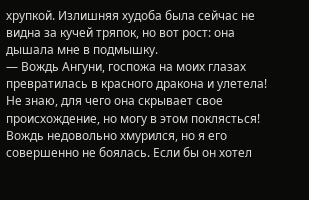хрупкой. Излишняя худоба была сейчас не видна за кучей тряпок, но вот рост: она дышала мне в подмышку.
— Вождь Ангуни, госпожа на моих глазах превратилась в красного дракона и улетела! Не знаю, для чего она скрывает свое происхождение, но могу в этом поклясться!
Вождь недовольно хмурился, но я его совершенно не боялась. Если бы он хотел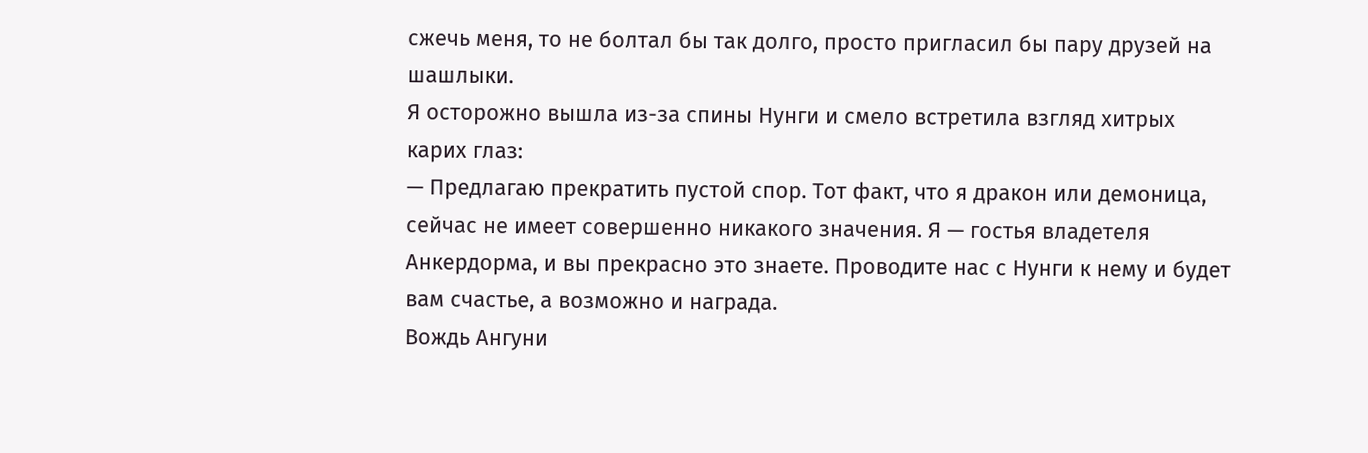сжечь меня, то не болтал бы так долго, просто пригласил бы пару друзей на шашлыки.
Я осторожно вышла из-за спины Нунги и смело встретила взгляд хитрых карих глаз:
— Предлагаю прекратить пустой спор. Тот факт, что я дракон или демоница, сейчас не имеет совершенно никакого значения. Я — гостья владетеля Анкердорма, и вы прекрасно это знаете. Проводите нас с Нунги к нему и будет вам счастье, а возможно и награда.
Вождь Ангуни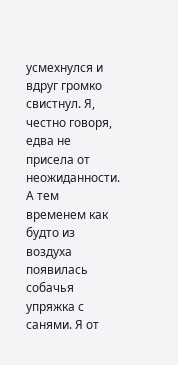усмехнулся и вдруг громко свистнул. Я, честно говоря, едва не присела от неожиданности. А тем временем как будто из воздуха появилась собачья упряжка с санями. Я от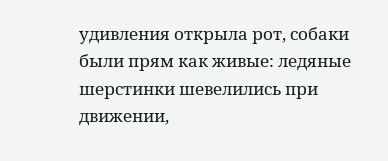удивления открыла рот, собаки были прям как живые: ледяные шерстинки шевелились при движении,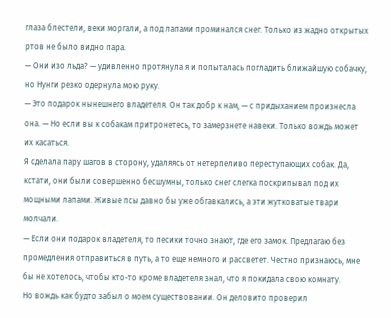глаза блестели, веки моргали, а под лапами проминался снег. Только из жадно открытых ртов не было видно пара.
— Они изо льда? — удивленно протянула я и попыталась погладить ближайшую собачку, но Нунги резко одернула мою руку.
— Это подарок нынешнего владетеля. Он так добр к нам, — с придыханием произнесла она. — Но если вы к собакам притронетесь, то замерзнете навеки. Только вождь может их касаться.
Я сделала пару шагов в сторону, удаляясь от нетерпеливо переступающих собак. Да, кстати, они были совершенно бесшумны, только снег слегка поскрипывал под их мощными лапами. Живые псы давно бы уже обгавкались, а эти жутковатые твари молчали.
— Если они подарок владетеля, то песики точно знают, где его замок. Предлагаю без промедления отправиться в путь, а то еще немного и рассветет. Честно признаюсь, мне бы не хотелось, чтобы кто-то кроме владетеля знал, что я покидала свою комнату.
Но вождь как будто забыл о моем существовании. Он деловито проверил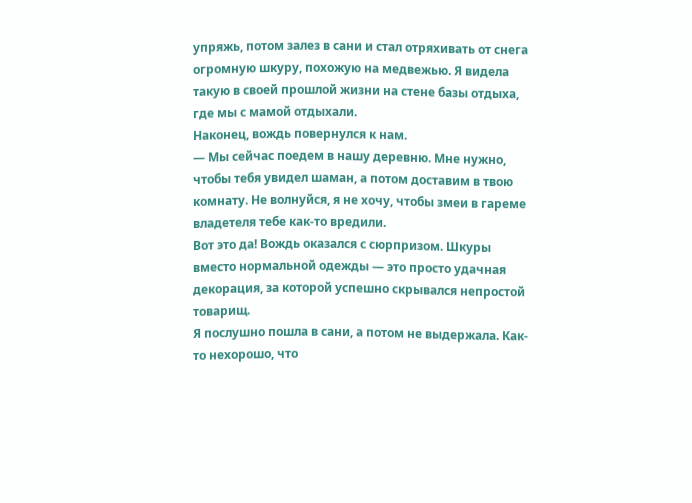упряжь, потом залез в сани и стал отряхивать от снега огромную шкуру, похожую на медвежью. Я видела такую в своей прошлой жизни на стене базы отдыха, где мы с мамой отдыхали.
Наконец, вождь повернулся к нам.
— Мы сейчас поедем в нашу деревню. Мне нужно, чтобы тебя увидел шаман, а потом доставим в твою комнату. Не волнуйся, я не хочу, чтобы змеи в гареме владетеля тебе как-то вредили.
Вот это да! Вождь оказался с сюрпризом. Шкуры вместо нормальной одежды — это просто удачная декорация, за которой успешно скрывался непростой товарищ.
Я послушно пошла в сани, а потом не выдержала. Как-то нехорошо, что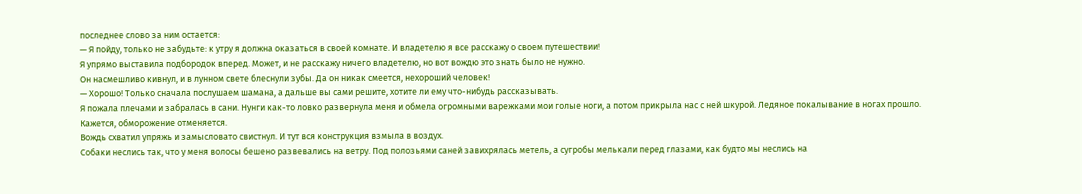последнее слово за ним остается:
— Я пойду, только не забудьте: к утру я должна оказаться в своей комнате. И владетелю я все расскажу о своем путешествии!
Я упрямо выставила подбородок вперед. Может, и не расскажу ничего владетелю, но вот вождю это знать было не нужно.
Он насмешливо кивнул, и в лунном свете блеснули зубы. Да он никак смеется, нехороший человек!
— Хорошо! Только сначала послушаем шамана, а дальше вы сами решите, хотите ли ему что-нибудь рассказывать.
Я пожала плечами и забралась в сани. Нунги как-то ловко развернула меня и обмела огромными варежками мои голые ноги, а потом прикрыла нас с ней шкурой. Ледяное покалывание в ногах прошло. Кажется, обморожение отменяется.
Вождь схватил упряжь и замысловато свистнул. И тут вся конструкция взмыла в воздух.
Собаки неслись так, что у меня волосы бешено развевались на ветру. Под полозьями саней завихрялась метель, а сугробы мелькали перед глазами, как будто мы неслись на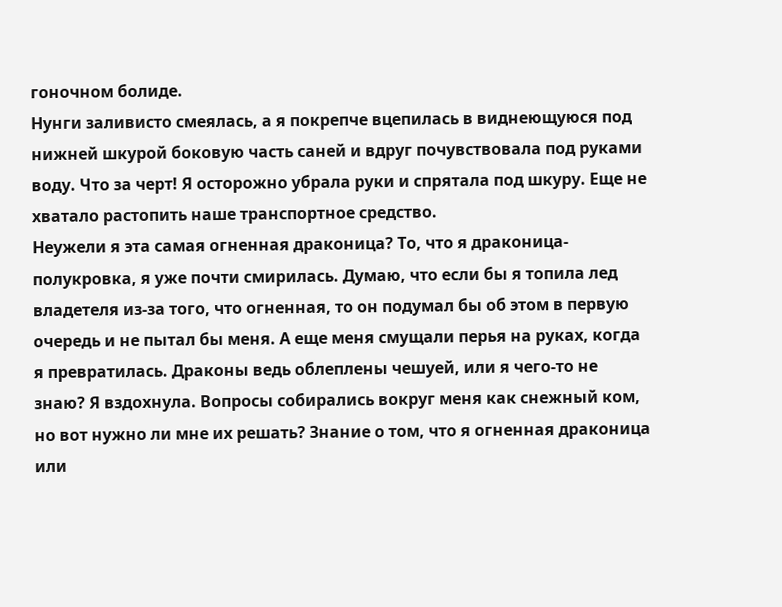гоночном болиде.
Нунги заливисто смеялась, а я покрепче вцепилась в виднеющуюся под нижней шкурой боковую часть саней и вдруг почувствовала под руками воду. Что за черт! Я осторожно убрала руки и спрятала под шкуру. Еще не хватало растопить наше транспортное средство.
Неужели я эта самая огненная драконица? То, что я драконица-полукровка, я уже почти смирилась. Думаю, что если бы я топила лед владетеля из-за того, что огненная, то он подумал бы об этом в первую очередь и не пытал бы меня. А еще меня смущали перья на руках, когда я превратилась. Драконы ведь облеплены чешуей, или я чего-то не знаю? Я вздохнула. Вопросы собирались вокруг меня как снежный ком, но вот нужно ли мне их решать? Знание о том, что я огненная драконица или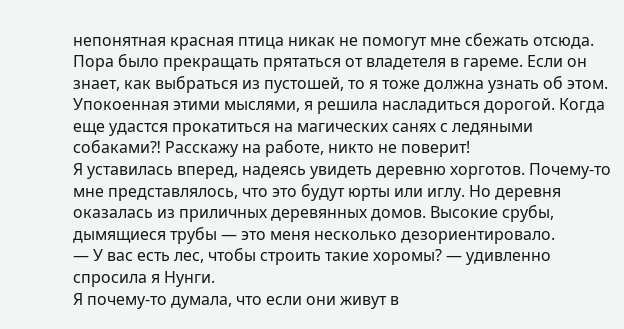непонятная красная птица никак не помогут мне сбежать отсюда. Пора было прекращать прятаться от владетеля в гареме. Если он знает, как выбраться из пустошей, то я тоже должна узнать об этом.
Упокоенная этими мыслями, я решила насладиться дорогой. Когда еще удастся прокатиться на магических санях с ледяными собаками⁈ Расскажу на работе, никто не поверит!
Я уставилась вперед, надеясь увидеть деревню хорготов. Почему-то мне представлялось, что это будут юрты или иглу. Но деревня оказалась из приличных деревянных домов. Высокие срубы, дымящиеся трубы — это меня несколько дезориентировало.
— У вас есть лес, чтобы строить такие хоромы? — удивленно спросила я Нунги.
Я почему-то думала, что если они живут в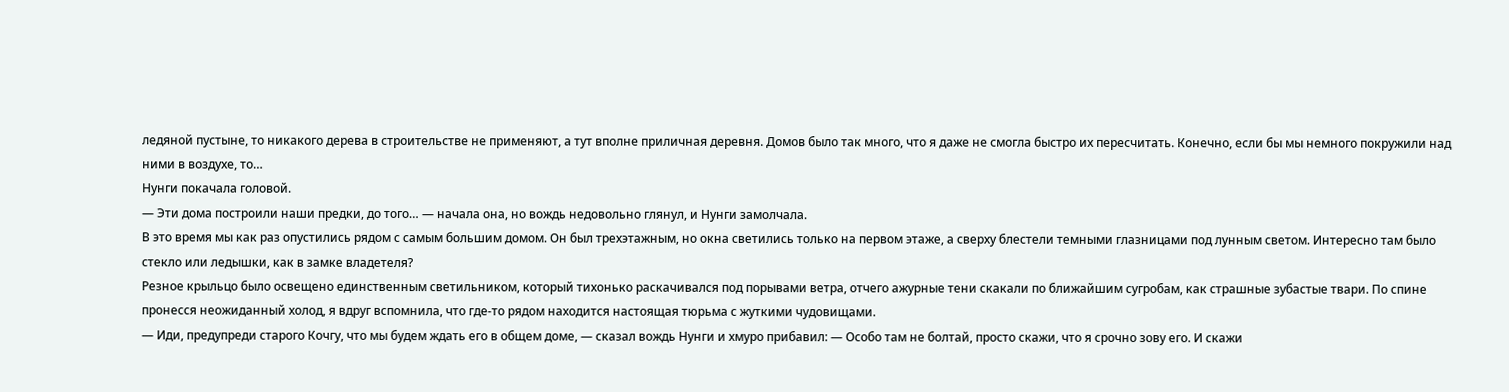ледяной пустыне, то никакого дерева в строительстве не применяют, а тут вполне приличная деревня. Домов было так много, что я даже не смогла быстро их пересчитать. Конечно, если бы мы немного покружили над ними в воздухе, то…
Нунги покачала головой.
— Эти дома построили наши предки, до того… — начала она, но вождь недовольно глянул, и Нунги замолчала.
В это время мы как раз опустились рядом с самым большим домом. Он был трехэтажным, но окна светились только на первом этаже, а сверху блестели темными глазницами под лунным светом. Интересно там было стекло или ледышки, как в замке владетеля?
Резное крыльцо было освещено единственным светильником, который тихонько раскачивался под порывами ветра, отчего ажурные тени скакали по ближайшим сугробам, как страшные зубастые твари. По спине пронесся неожиданный холод, я вдруг вспомнила, что где-то рядом находится настоящая тюрьма с жуткими чудовищами.
— Иди, предупреди старого Кочгу, что мы будем ждать его в общем доме, — сказал вождь Нунги и хмуро прибавил: — Особо там не болтай, просто скажи, что я срочно зову его. И скажи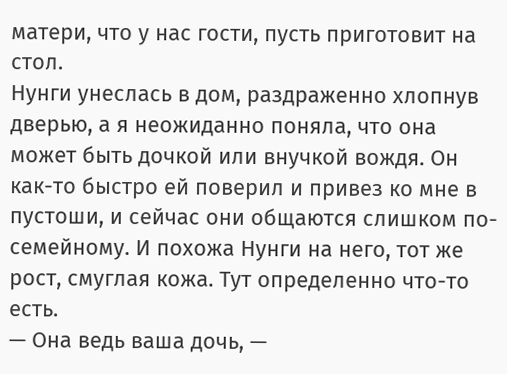матери, что у нас гости, пусть приготовит на стол.
Нунги унеслась в дом, раздраженно хлопнув дверью, а я неожиданно поняла, что она может быть дочкой или внучкой вождя. Он как-то быстро ей поверил и привез ко мне в пустоши, и сейчас они общаются слишком по-семейному. И похожа Нунги на него, тот же рост, смуглая кожа. Тут определенно что-то есть.
— Она ведь ваша дочь, —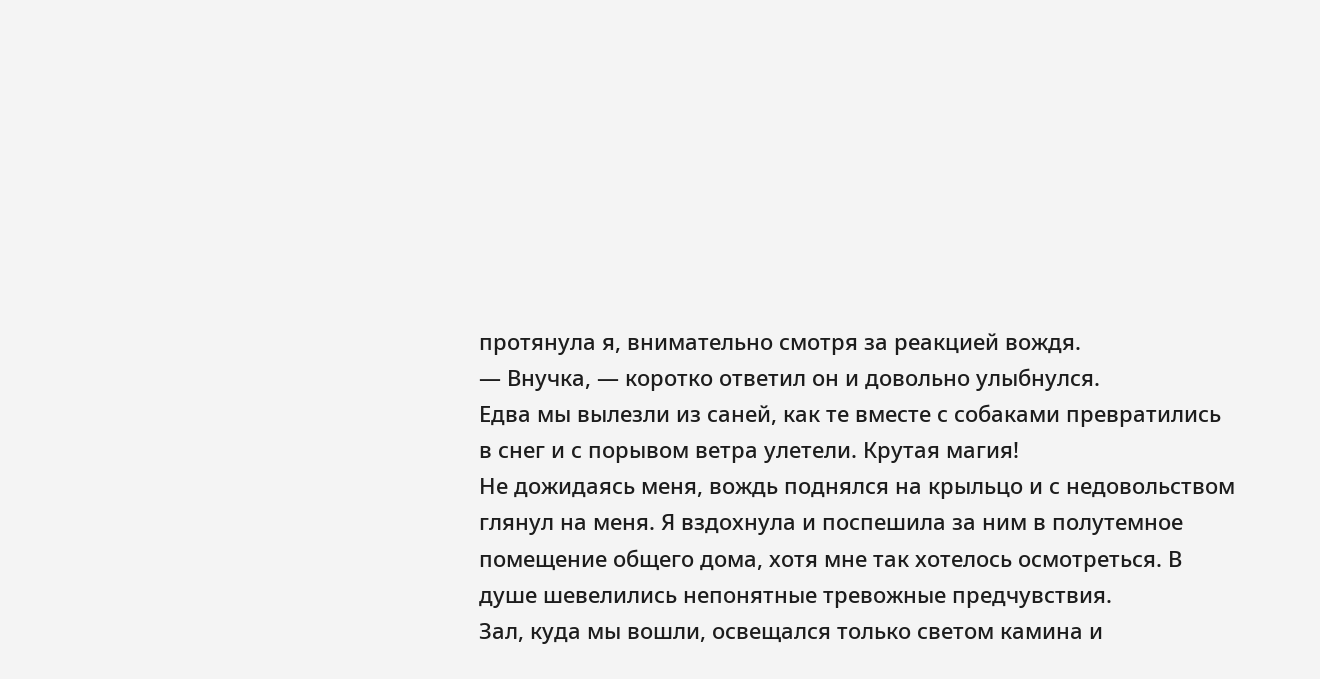протянула я, внимательно смотря за реакцией вождя.
— Внучка, — коротко ответил он и довольно улыбнулся.
Едва мы вылезли из саней, как те вместе с собаками превратились в снег и с порывом ветра улетели. Крутая магия!
Не дожидаясь меня, вождь поднялся на крыльцо и с недовольством глянул на меня. Я вздохнула и поспешила за ним в полутемное помещение общего дома, хотя мне так хотелось осмотреться. В душе шевелились непонятные тревожные предчувствия.
Зал, куда мы вошли, освещался только светом камина и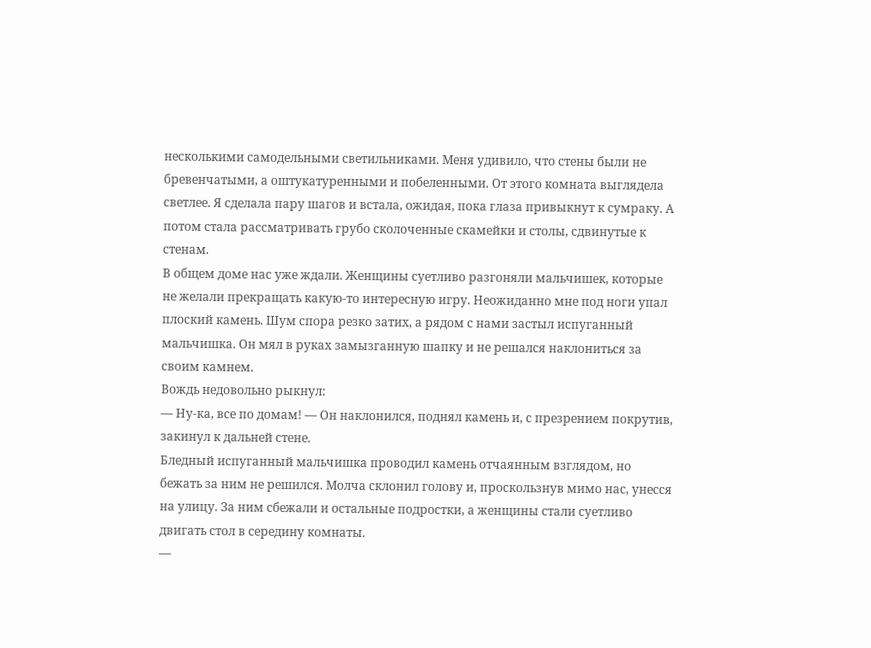несколькими самодельными светильниками. Меня удивило, что стены были не бревенчатыми, а оштукатуренными и побеленными. От этого комната выглядела светлее. Я сделала пару шагов и встала, ожидая, пока глаза привыкнут к сумраку. А потом стала рассматривать грубо сколоченные скамейки и столы, сдвинутые к стенам.
В общем доме нас уже ждали. Женщины суетливо разгоняли мальчишек, которые не желали прекращать какую-то интересную игру. Неожиданно мне под ноги упал плоский камень. Шум спора резко затих, а рядом с нами застыл испуганный мальчишка. Он мял в руках замызганную шапку и не решался наклониться за своим камнем.
Вождь недовольно рыкнул:
— Ну-ка, все по домам! — Он наклонился, поднял камень и, с презрением покрутив, закинул к дальней стене.
Бледный испуганный мальчишка проводил камень отчаянным взглядом, но бежать за ним не решился. Молча склонил голову и, проскользнув мимо нас, унесся на улицу. За ним сбежали и остальные подростки, а женщины стали суетливо двигать стол в середину комнаты.
—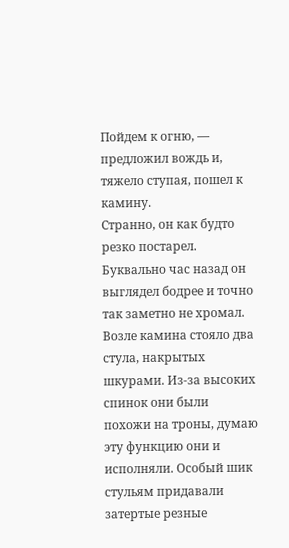Пойдем к огню, — предложил вождь и, тяжело ступая, пошел к камину.
Странно, он как будто резко постарел. Буквально час назад он выглядел бодрее и точно так заметно не хромал.
Возле камина стояло два стула, накрытых шкурами. Из-за высоких спинок они были похожи на троны, думаю эту функцию они и исполняли. Особый шик стульям придавали затертые резные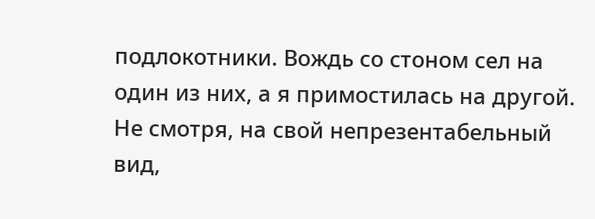подлокотники. Вождь со стоном сел на один из них, а я примостилась на другой. Не смотря, на свой непрезентабельный вид,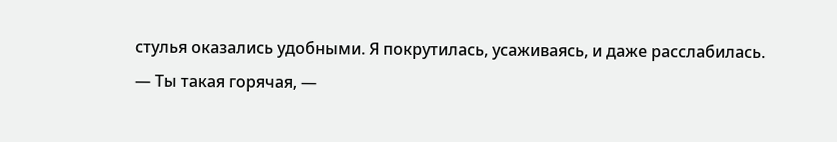стулья оказались удобными. Я покрутилась, усаживаясь, и даже расслабилась.
— Ты такая горячая, —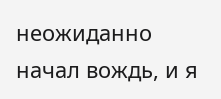неожиданно начал вождь, и я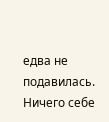едва не подавилась. Ничего себе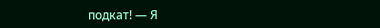подкат! — Я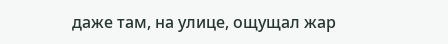даже там, на улице, ощущал жар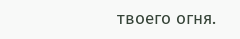твоего огня.